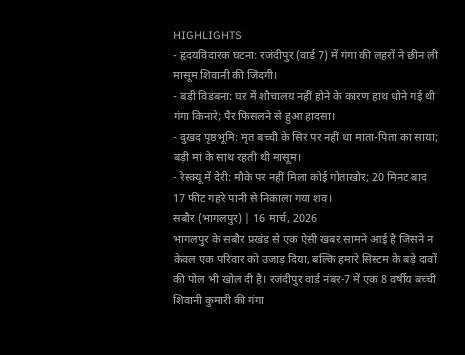HIGHLIGHTS
- हृदयविदारक घटना: रजंदीपुर (वार्ड 7) में गंगा की लहरों ने छीन ली मासूम शिवानी की जिंदगी।
- बड़ी विडंबना: घर में शौचालय नहीं होने के कारण हाथ धोने गई थी गंगा किनारे; पैर फिसलने से हुआ हादसा।
- दुखद पृष्ठभूमि: मृत बच्ची के सिर पर नहीं था माता-पिता का साया; बड़ी मां के साथ रहती थी मासूम।
- रेस्क्यू में देरी: मौके पर नहीं मिला कोई गोताखोर; 20 मिनट बाद 17 फीट गहरे पानी से निकाला गया शव।
सबौर (भागलपुर) | 16 मार्च, 2026
भागलपुर के सबौर प्रखंड से एक ऐसी खबर सामने आई है जिसने न केवल एक परिवार को उजाड़ दिया, बल्कि हमारे सिस्टम के बड़े दावों की पोल भी खोल दी है। रजंदीपुर वार्ड नंबर-7 में एक 8 वर्षीय बच्ची शिवानी कुमारी की गंगा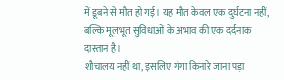में डूबने से मौत हो गई। यह मौत केवल एक दुर्घटना नहीं, बल्कि मूलभूत सुविधाओं के अभाव की एक दर्दनाक दास्तान है।
शौचालय नहीं था, इसलिए गंगा किनारे जाना पड़ा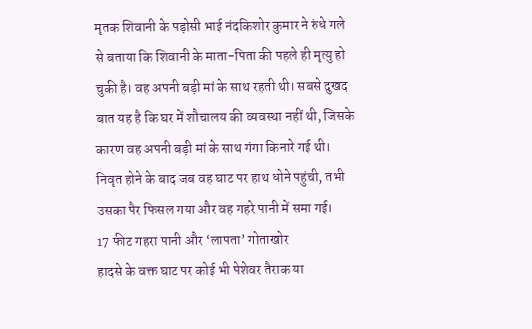मृतक शिवानी के पड़ोसी भाई नंदकिशोर कुमार ने रुंधे गले से बताया कि शिवानी के माता-पिता की पहले ही मृत्यु हो चुकी है। वह अपनी बड़ी मां के साथ रहती थी। सबसे दुखद बात यह है कि घर में शौचालय की व्यवस्था नहीं थी, जिसके कारण वह अपनी बड़ी मां के साथ गंगा किनारे गई थी। निवृत होने के बाद जब वह घाट पर हाथ धोने पहुंची, तभी उसका पैर फिसल गया और वह गहरे पानी में समा गई।
17 फीट गहरा पानी और ‘लापता’ गोताखोर
हादसे के वक्त घाट पर कोई भी पेशेवर तैराक या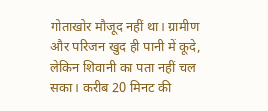गोताखोर मौजूद नहीं था। ग्रामीण और परिजन खुद ही पानी में कूदे, लेकिन शिवानी का पता नहीं चल सका। करीब 20 मिनट की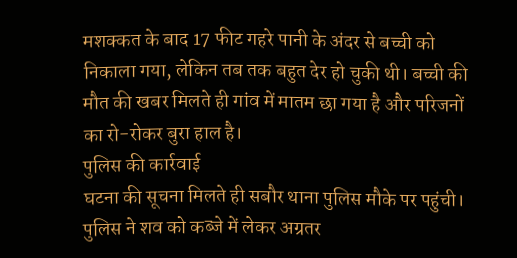मशक्कत के बाद 17 फीट गहरे पानी के अंदर से बच्ची को निकाला गया, लेकिन तब तक बहुत देर हो चुकी थी। बच्ची की मौत की खबर मिलते ही गांव में मातम छा गया है और परिजनों का रो-रोकर बुरा हाल है।
पुलिस की कार्रवाई
घटना की सूचना मिलते ही सबौर थाना पुलिस मौके पर पहुंची। पुलिस ने शव को कब्जे में लेकर अग्रतर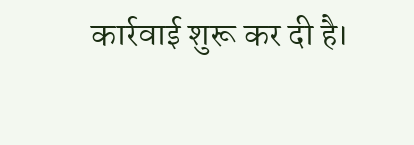कार्रवाई शुरू कर दी है।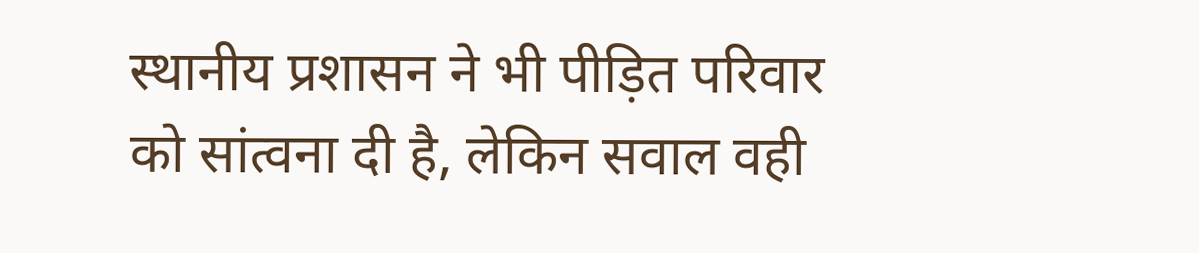स्थानीय प्रशासन ने भी पीड़ित परिवार को सांत्वना दी है, लेकिन सवाल वही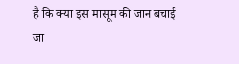है कि क्या इस मासूम की जान बचाई जा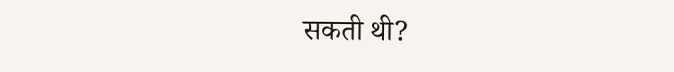सकती थी?